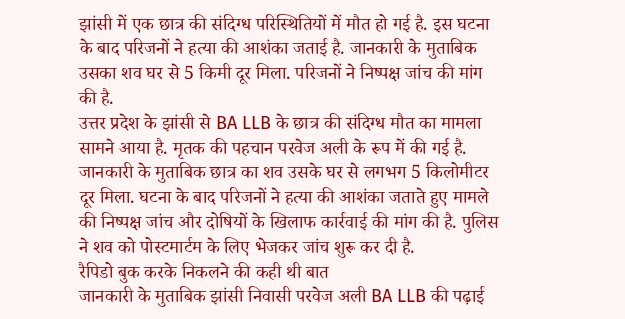झांसी में एक छात्र की संदिग्ध परिस्थितियों में मौत हो गई है. इस घटना के बाद परिजनों ने हत्या की आशंका जताई है. जानकारी के मुताबिक उसका शव घर से 5 किमी दूर मिला. परिजनों ने निष्पक्ष जांच की मांग की है.
उत्तर प्रदेश के झांसी से BA LLB के छात्र की संदिग्ध मौत का मामला सामने आया है. मृतक की पहचान परवेज अली के रूप में की गई है. जानकारी के मुताबिक छात्र का शव उसके घर से लगभग 5 किलोमीटर दूर मिला. घटना के बाद परिजनों ने हत्या की आशंका जताते हुए मामले की निष्पक्ष जांच और दोषियों के खिलाफ कार्रवाई की मांग की है. पुलिस ने शव को पोस्टमार्टम के लिए भेजकर जांच शुरू कर दी है.
रैपिडो बुक करके निकलने की कही थी बात
जानकारी के मुताबिक झांसी निवासी परवेज अली BA LLB की पढ़ाई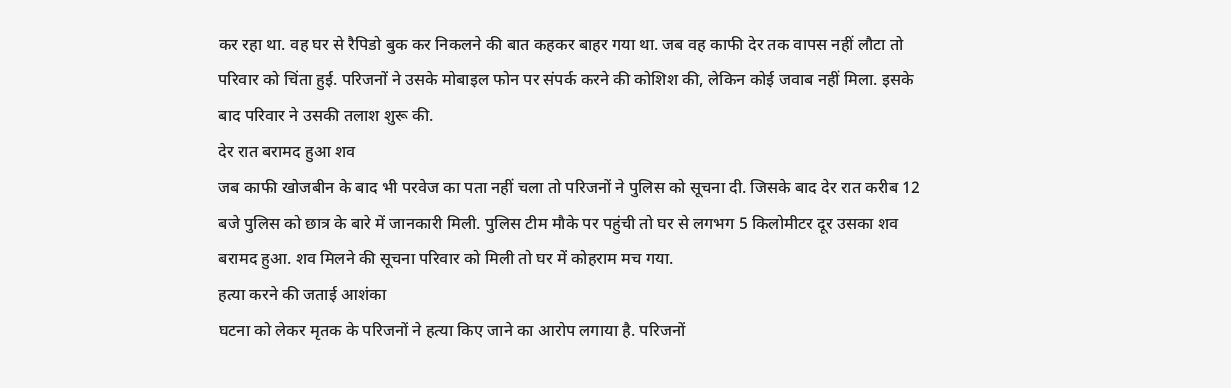कर रहा था. वह घर से रैपिडो बुक कर निकलने की बात कहकर बाहर गया था. जब वह काफी देर तक वापस नहीं लौटा तो परिवार को चिंता हुई. परिजनों ने उसके मोबाइल फोन पर संपर्क करने की कोशिश की, लेकिन कोई जवाब नहीं मिला. इसके बाद परिवार ने उसकी तलाश शुरू की.
देर रात बरामद हुआ शव
जब काफी खोजबीन के बाद भी परवेज का पता नहीं चला तो परिजनों ने पुलिस को सूचना दी. जिसके बाद देर रात करीब 12 बजे पुलिस को छात्र के बारे में जानकारी मिली. पुलिस टीम मौके पर पहुंची तो घर से लगभग 5 किलोमीटर दूर उसका शव बरामद हुआ. शव मिलने की सूचना परिवार को मिली तो घर में कोहराम मच गया.
हत्या करने की जताई आशंका
घटना को लेकर मृतक के परिजनों ने हत्या किए जाने का आरोप लगाया है. परिजनों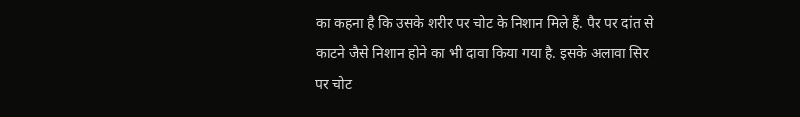का कहना है कि उसके शरीर पर चोट के निशान मिले हैं. पैर पर दांत से काटने जैसे निशान होने का भी दावा किया गया है. इसके अलावा सिर पर चोट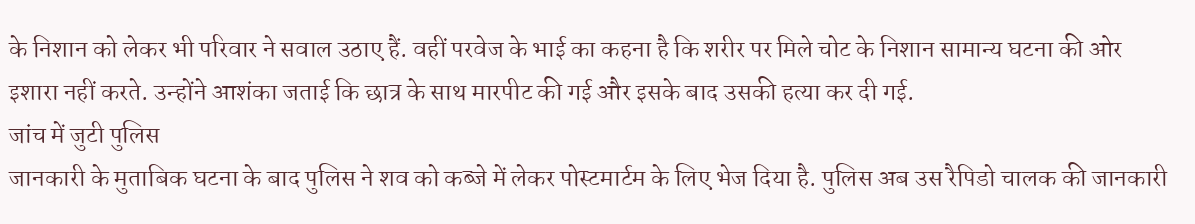के निशान को लेकर भी परिवार ने सवाल उठाए हैं. वहीं परवेज के भाई का कहना है कि शरीर पर मिले चोट के निशान सामान्य घटना की ओर इशारा नहीं करते. उन्होंने आशंका जताई कि छात्र के साथ मारपीट की गई और इसके बाद उसकी हत्या कर दी गई.
जांच में जुटी पुलिस
जानकारी के मुताबिक घटना के बाद पुलिस ने शव को कब्जे में लेकर पोस्टमार्टम के लिए भेज दिया है. पुलिस अब उस रैपिडो चालक की जानकारी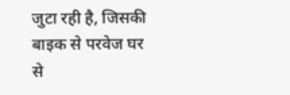जुटा रही है, जिसकी बाइक से परवेज घर से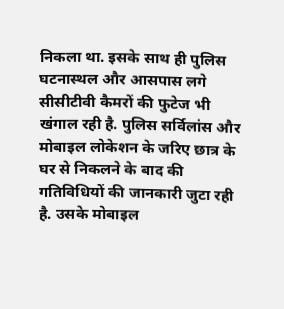निकला था. इसके साथ ही पुलिस घटनास्थल और आसपास लगे सीसीटीवी कैमरों की फुटेज भी खंगाल रही है. पुलिस सर्विलांस और मोबाइल लोकेशन के जरिए छात्र के घर से निकलने के बाद की गतिविधियों की जानकारी जुटा रही है. उसके मोबाइल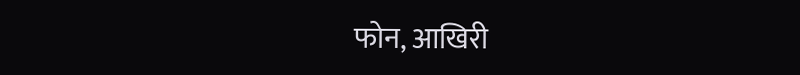फोन, आखिरी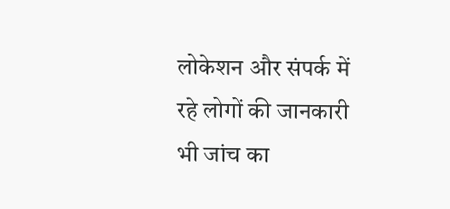लोकेशन और संपर्क में रहे लोगों की जानकारी भी जांच का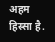अहम हिस्सा है.